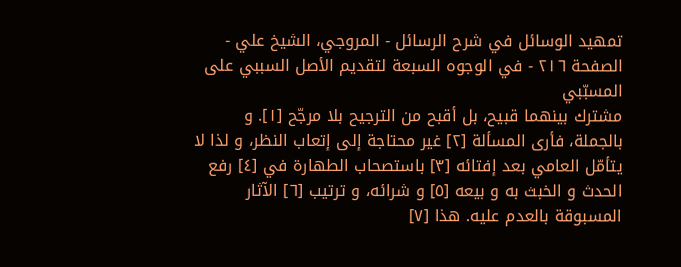تمهيد الوسائل في شرح الرسائل - المروجي، الشيخ علي - الصفحة ٢١٦ - في الوجوه السبعة لتقديم الأصل السببي على المسبّبي
مشترك بينهما قبيح، بل أقبح من الترجيح بلا مرجّح [١]. و بالجملة، فأرى المسألة [٢] غير محتاجة إلى إتعاب النظر، و لذا لا يتأمّل العامي بعد إفتائه [٣] باستصحاب الطهارة في [٤] رفع الحدث و الخبث به و بيعه [٥] و شرائه، و ترتيب [٦] الآثار المسبوقة بالعدم عليه. هذا [٧]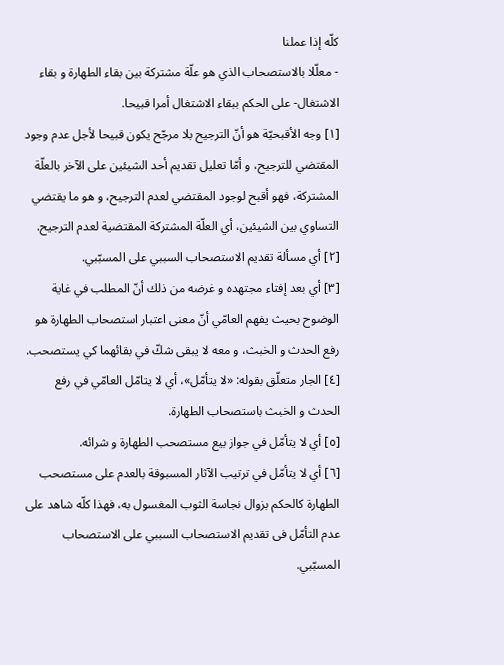كلّه إذا عملنا
- معلّلا بالاستصحاب الذي هو علّة مشتركة بين بقاء الطهارة و بقاء الاشتغال- على الحكم ببقاء الاشتغال أمرا قبيحا.
[١] وجه الأقبحيّة هو أنّ الترجيح بلا مرجّح يكون قبيحا لأجل عدم وجود المقتضي للترجيح، و أمّا تعليل تقديم أحد الشيئين على الآخر بالعلّة المشتركة، فهو أقبح لوجود المقتضي لعدم الترجيح، و هو ما يقتضي التساوي بين الشيئين، أي العلّة المشتركة المقتضية لعدم الترجيح.
[٢] أي مسألة تقديم الاستصحاب السببي على المسبّبي.
[٣] أي بعد إفتاء مجتهده و غرضه من ذلك أنّ المطلب في غاية الوضوح بحيث يفهم العامّي أنّ معنى اعتبار استصحاب الطهارة هو رفع الحدث و الخبث، و معه لا يبقى شكّ في بقائهما كي يستصحب.
[٤] الجار متعلّق بقوله: «لا يتأمّل»، أي لا يتامّل العامّي في رفع الحدث و الخبث باستصحاب الطهارة.
[٥] أي لا يتأمّل في جواز بيع مستصحب الطهارة و شرائه.
[٦] أي لا يتأمّل في ترتيب الآثار المسبوقة بالعدم على مستصحب الطهارة كالحكم بزوال نجاسة الثوب المغسول به، فهذا كلّه شاهد على عدم التأمّل فى تقديم الاستصحاب السببي على الاستصحاب المسبّبي.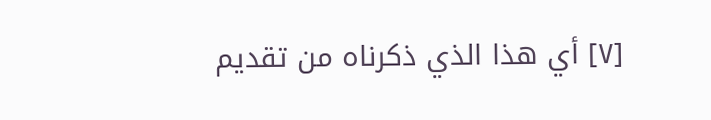[٧] أي هذا الذي ذكرناه من تقديم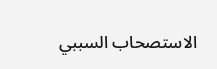الاستصحاب السببي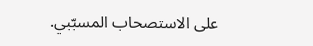على الاستصحاب المسبّبي.